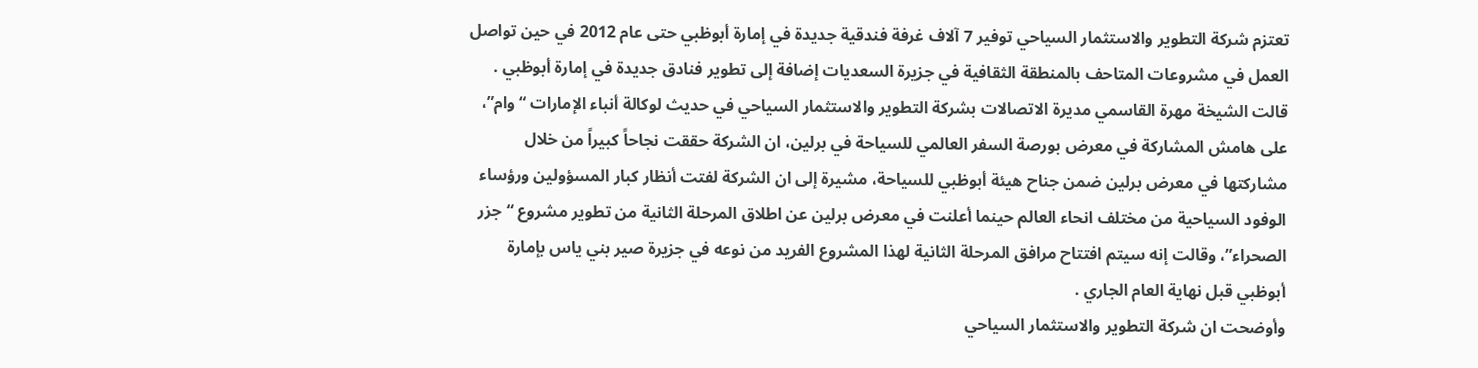تعتزم شركة التطوير والاستثمار السياحي توفير 7 آلاف غرفة فندقية جديدة في إمارة أبوظبي حتى عام 2012 في حين تواصل العمل في مشروعات المتاحف بالمنطقة الثقافية في جزيرة السعديات إضافة إلى تطوير فنادق جديدة في إمارة أبوظبي .
قالت الشيخة مهرة القاسمي مديرة الاتصالات بشركة التطوير والاستثمار السياحي في حديث لوكالة أنباء الإمارات “وام”، على هامش المشاركة في معرض بورصة السفر العالمي للسياحة في برلين، ان الشركة حققت نجاحاً كبيراً من خلال مشاركتها في معرض برلين ضمن جناح هيئة أبوظبي للسياحة، مشيرة إلى ان الشركة لفتت أنظار كبار المسؤولين ورؤساء الوفود السياحية من مختلف انحاء العالم حينما أعلنت في معرض برلين عن اطلاق المرحلة الثانية من تطوير مشروع “جزر الصحراء”، وقالت إنه سيتم افتتاح مرافق المرحلة الثانية لهذا المشروع الفريد من نوعه في جزيرة صير بني ياس بإمارة أبوظبي قبل نهاية العام الجاري .
وأوضحت ان شركة التطوير والاستثمار السياحي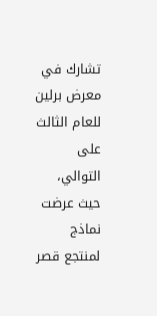تشارك في معرض برلين للعام الثالث على التوالي، حيث عرضت نماذج لمنتجع قصر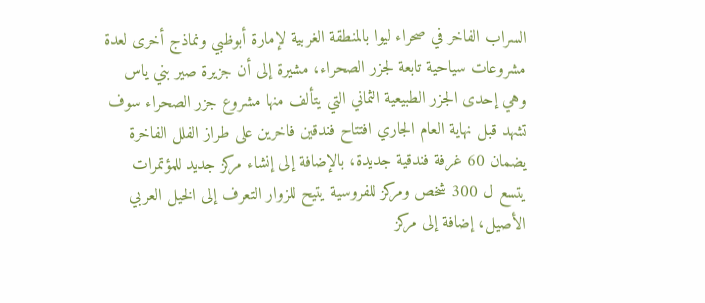السراب الفاخر في صحراء ليوا بالمنطقة الغربية لإمارة أبوظبي ونماذج أخرى لعدة مشروعات سياحية تابعة لجزر الصحراء، مشيرة إلى أن جزيرة صير بني ياس وهي إحدى الجزر الطبيعية الثماني التي يتألف منها مشروع جزر الصحراء سوف تشهد قبل نهاية العام الجاري افتتاح فندقين فاخرين على طراز الفلل الفاخرة يضمان 60 غرفة فندقية جديدة، بالإضافة إلى إنشاء مركز جديد للمؤتمرات يتسع ل 300 شخص ومركز للفروسية يتيح للزوار التعرف إلى الخيل العربي الأصيل، إضافة إلى مركز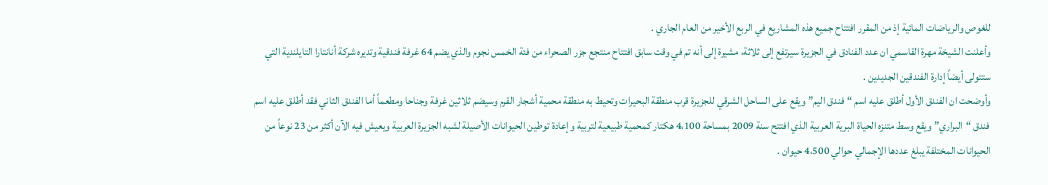للغوص والرياضات المائية إذ من المقرر افتتاح جميع هذه المشاريع في الربع الأخير من العام الجاري .
وأعلنت الشيخة مهرة القاسمي ان عدد الفنادق في الجزيرة سيرتفع إلى ثلاثة، مشيرة إلى أنه تم في وقت سابق افتتاح منتجع جزر الصحراء من فئة الخمس نجوم والذي يضم 64 غرفة فندقية وتديره شركة أنانتارا التايلندية التي ستتولى أيضاً إدارة الفندقين الجديدين .
وأوضحت ان الفندق الأول أطلق عليه اسم “فندق اليم” ويقع على الساحل الشرقي للجزيرة قرب منطقة البحيرات وتحيط به منطقة محمية أشجار القرم وسيضم ثلاثين غرفة وجناحا ومطعماً أما الفندق الثاني فقد أطلق عليه اسم فندق “البراري” ويقع وسط متنزه الحياة البرية العربية الذي افتتح سنة 2009 بمساحة 4،100 هكتار كمحمية طبيعية لتربية وإعادة توطين الحيوانات الأصيلة لشبه الجزيرة العربية ويعيش فيه الآن أكثر من 23 نوعاً من الحيوانات المختلفة يبلغ عددها الإجمالي حوالي 4،500 حيوان .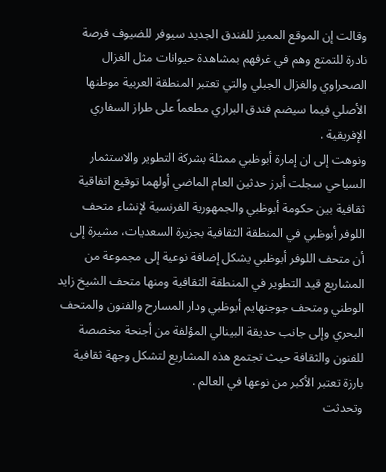وقالت إن الموقع المميز للفندق الجديد سيوفر للضيوف فرصة نادرة للتمتع وهم في غرفهم بمشاهدة حيوانات مثل الغزال الصحراوي والغزال الجبلي والتي تعتبر المنطقة العربية موطنها الأصلي فيما سيضم فندق البراري مطعماً على طراز السفاري الإفريقية .
ونوهت إلى ان إمارة أبوظبي ممثلة بشركة التطوير والاستثمار السياحي سجلت أبرز حدثين العام الماضي أولهما توقيع اتفاقية ثقافية بين حكومة أبوظبي والجمهورية الفرنسية لإنشاء متحف اللوفر أبوظبي في المنطقة الثقافية بجزيرة السعديات، مشيرة إلى أن متحف اللوفر أبوظبي يشكل إضافة نوعية إلى مجموعة من المشاريع قيد التطوير في المنطقة الثقافية ومنها متحف الشيخ زايد الوطني ومتحف جوجنهايم أبوظبي ودار المسارح والفنون والمتحف البحري وإلى جانب حديقة البينالي المؤلفة من أجنحة مخصصة للفنون والثقافة حيث تجتمع هذه المشاريع لتشكل وجهة ثقافية بارزة تعتبر الأكبر من نوعها في العالم .
وتحدثت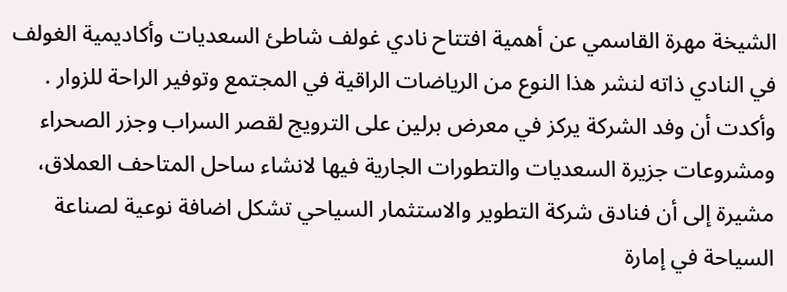الشيخة مهرة القاسمي عن أهمية افتتاح نادي غولف شاطئ السعديات وأكاديمية الغولف في النادي ذاته لنشر هذا النوع من الرياضات الراقية في المجتمع وتوفير الراحة للزوار .
وأكدت أن وفد الشركة يركز في معرض برلين على الترويج لقصر السراب وجزر الصحراء ومشروعات جزيرة السعديات والتطورات الجارية فيها لانشاء ساحل المتاحف العملاق، مشيرة إلى أن فنادق شركة التطوير والاستثمار السياحي تشكل اضافة نوعية لصناعة السياحة في إمارة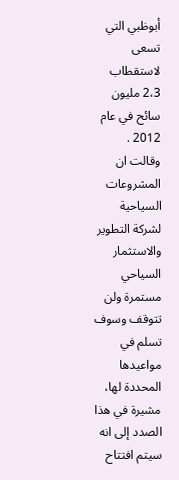أبوظبي التي تسعى لاستقطاب 2،3 مليون سائح في عام 2012 .
وقالت ان المشروعات السياحية لشركة التطوير والاستثمار السياحي مستمرة ولن تتوقف وسوف تسلم في مواعيدها المحددة لها، مشيرة في هذا الصدد إلى انه سيتم افتتاح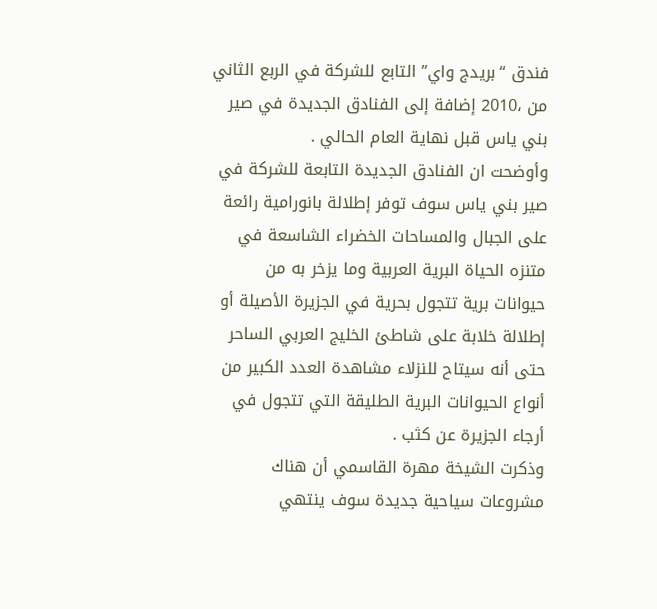فندق “بريدج واي” التابع للشركة في الربع الثاني من ،2010 إضافة إلى الفنادق الجديدة في صير بني ياس قبل نهاية العام الحالي .
وأوضحت ان الفنادق الجديدة التابعة للشركة في صير بني ياس سوف توفر إطلالة بانورامية رائعة على الجبال والمساحات الخضراء الشاسعة في متنزه الحياة البرية العربية وما يزخر به من حيوانات برية تتجول بحرية في الجزيرة الأصيلة أو إطلالة خلابة على شاطئ الخليج العربي الساحر حتى أنه سيتاح للنزلاء مشاهدة العدد الكبير من أنواع الحيوانات البرية الطليقة التي تتجول في أرجاء الجزيرة عن كثب .
وذكرت الشيخة مهرة القاسمي أن هناك مشروعات سياحية جديدة سوف ينتهي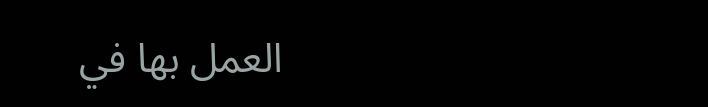العمل بها في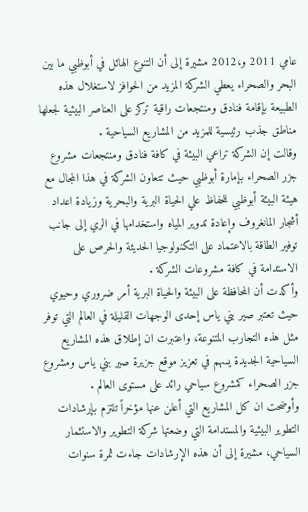عامي 2011 و،2012 مشيرة إلى أن التنوع الهائل في أبوظبي ما بين البحر والصحراء يعطي الشركة المزيد من الحوافز لاستغلال هذه الطبيعة بإقامة فنادق ومنتجعات راقية تركز على العناصر البيئية لجعلها مناطق جذب رئيسية للمزيد من المشاريع السياحية .
وقالت إن الشركة تراعي البيئة في كافة فنادق ومنتجعات مشروع جزر الصحراء بإمارة أبوظبي حيث تتعاون الشركة في هذا المجال مع هيئة البيئة أبوظبي للحفاظ علي الحياة البرية والبحرية وزيادة اعداد أشجار المانغروف وإعادة تدوير المياه واستخدامها في الري إلى جانب توفير الطاقة بالاعتماد على التكنولوجيا الحديثة والحرص على الاستدامة في كافة مشروعات الشركة .
وأكدت أن المحافظة على البيئة والحياة البرية أمر ضروري وحيوي حيث تعتبر صير بني ياس إحدى الوجهات القليلة في العالم التي توفر مثل هذه التجارب المتنوعة، واعتبرت ان إطلاق هذه المشاريع السياحية الجديدة يسهم في تعزيز موقع جزيرة صير بني ياس ومشروع جزر الصحراء كمشروع سياحي رائد على مستوى العالم .
وأوضحت ان كل المشاريع التي أعلن عنها مؤخراً تلتزم بإرشادات التطوير البيئية والمستدامة التي وضعتها شركة التطوير والاستثمار السياحي، مشيرة إلى أن هذه الإرشادات جاءت ثمرة سنوات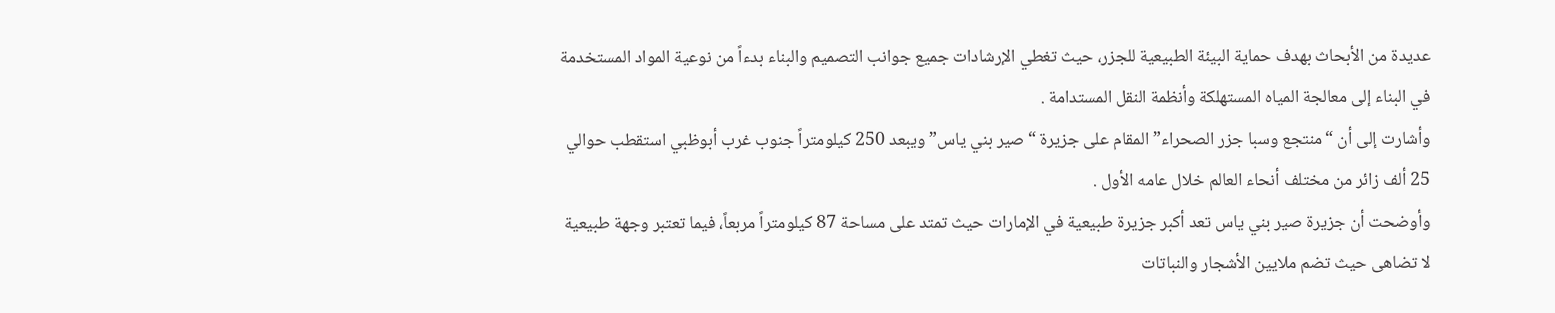عديدة من الأبحاث بهدف حماية البيئة الطبيعية للجزر، حيث تغطي الإرشادات جميع جوانب التصميم والبناء بدءاً من نوعية المواد المستخدمة في البناء إلى معالجة المياه المستهلكة وأنظمة النقل المستدامة .
وأشارت إلى أن “منتجع وسبا جزر الصحراء” المقام على جزيرة “صير بني ياس” ويبعد 250 كيلومتراً جنوب غرب أبوظبي استقطب حوالي 25 ألف زائر من مختلف أنحاء العالم خلال عامه الأول .
وأوضحت أن جزيرة صير بني ياس تعد أكبر جزيرة طبيعية في الإمارات حيث تمتد على مساحة 87 كيلومتراً مربعاً، فيما تعتبر وجهة طبيعية لا تضاهى حيث تضم ملايين الأشجار والنباتات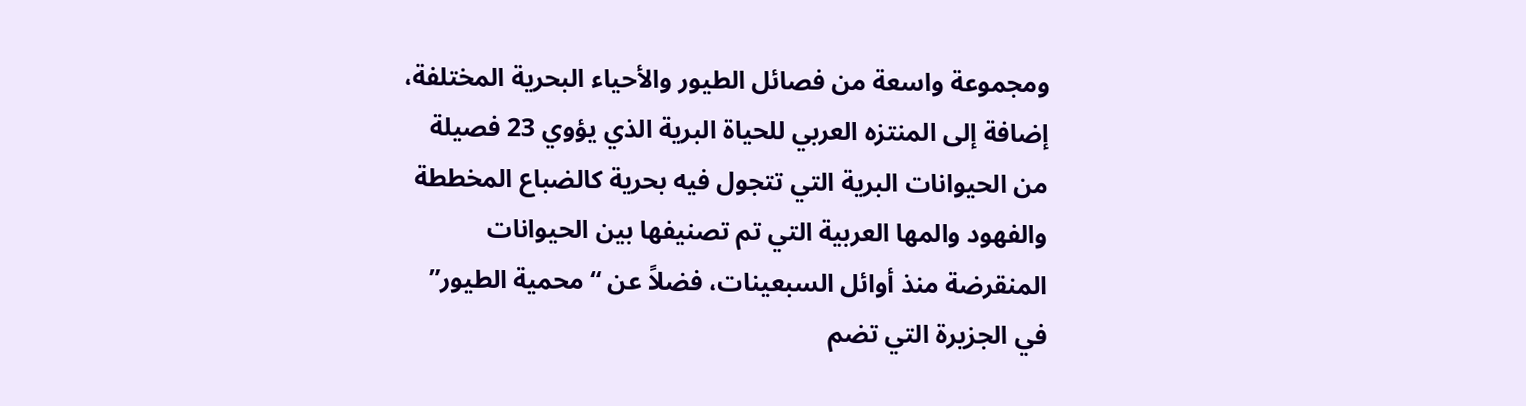ومجموعة واسعة من فصائل الطيور والأحياء البحرية المختلفة، إضافة إلى المنتزه العربي للحياة البرية الذي يؤوي 23 فصيلة من الحيوانات البرية التي تتجول فيه بحرية كالضباع المخططة والفهود والمها العربية التي تم تصنيفها بين الحيوانات المنقرضة منذ أوائل السبعينات، فضلاً عن “محمية الطيور” في الجزيرة التي تضم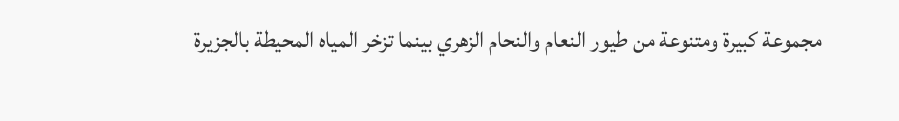مجموعة كبيرة ومتنوعة من طيور النعام والنحام الزهري بينما تزخر المياه المحيطة بالجزيرة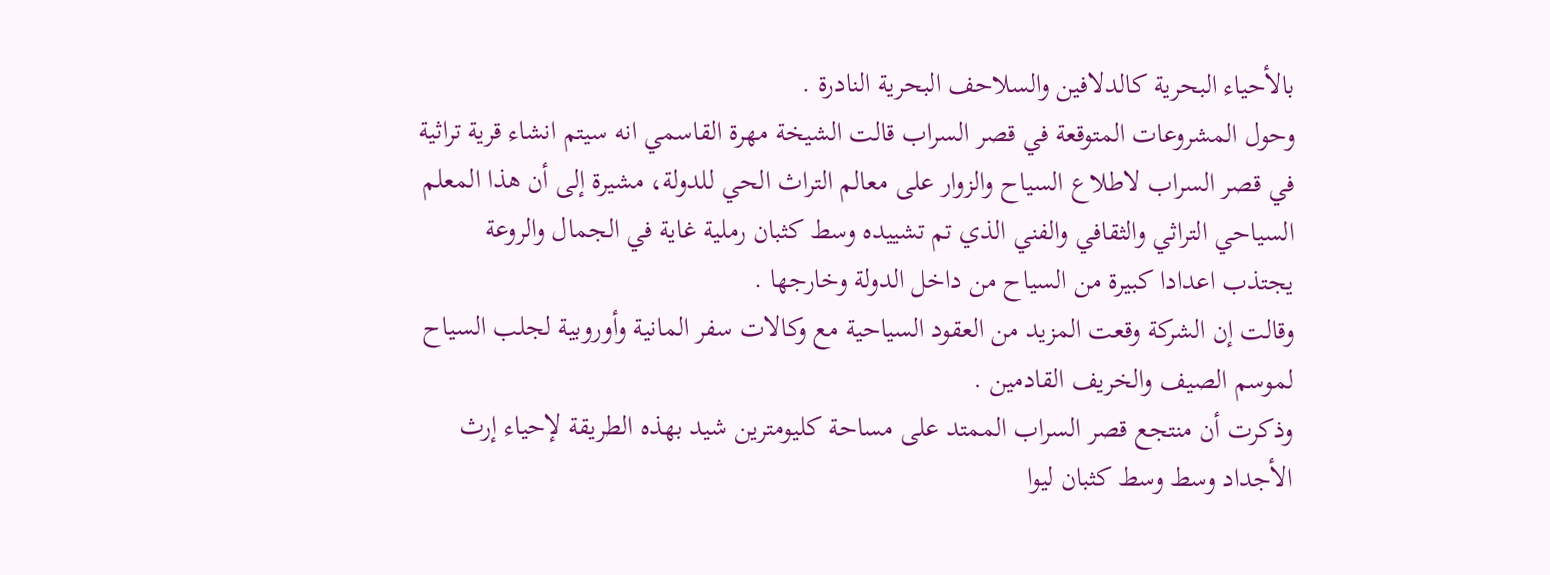بالأحياء البحرية كالدلافين والسلاحف البحرية النادرة .
وحول المشروعات المتوقعة في قصر السراب قالت الشيخة مهرة القاسمي انه سيتم انشاء قرية تراثية في قصر السراب لاطلاع السياح والزوار على معالم التراث الحي للدولة، مشيرة إلى أن هذا المعلم السياحي التراثي والثقافي والفني الذي تم تشييده وسط كثبان رملية غاية في الجمال والروعة يجتذب اعدادا كبيرة من السياح من داخل الدولة وخارجها .
وقالت إن الشركة وقعت المزيد من العقود السياحية مع وكالات سفر المانية وأوروبية لجلب السياح لموسم الصيف والخريف القادمين .
وذكرت أن منتجع قصر السراب الممتد على مساحة كليومترين شيد بهذه الطريقة لإحياء إرث الأجداد وسط وسط كثبان ليوا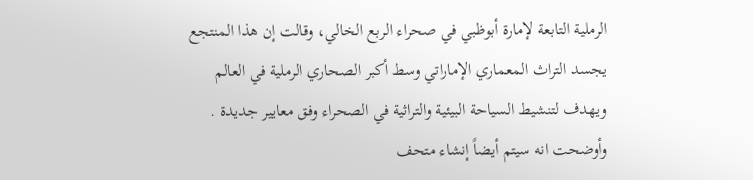الرملية التابعة لإمارة أبوظبي في صحراء الربع الخالي، وقالت إن هذا المنتجع يجسد التراث المعماري الإماراتي وسط أكبر الصحاري الرملية في العالم ويهدف لتنشيط السياحة البيئية والتراثية في الصحراء وفق معايير جديدة .
وأوضحت انه سيتم أيضاً إنشاء متحف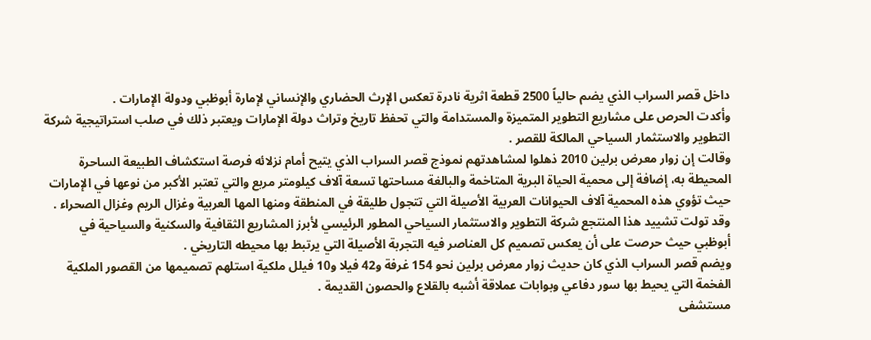داخل قصر السراب الذي يضم حالياً 2500 قطعة اثرية نادرة تعكس الإرث الحضاري والإنساني لإمارة أبوظبي ودولة الإمارات .
وأكدت الحرص على مشاريع التطوير المتميزة والمستدامة والتي تحفظ تاريخ وتراث دولة الإمارات ويعتبر ذلك في صلب استراتيجية شركة التطوير والاستثمار السياحي المالكة للقصر .
وقالت إن زوار معرض برلين 2010 ذهلوا لمشاهدتهم نموذج قصر السراب الذي يتيح أمام نزلائه فرصة استكشاف الطبيعة الساحرة المحيطة به، إضافة إلى محمية الحياة البرية المتاخمة والبالغة مساحتها تسعة آلاف كيلومتر مربع والتي تعتبر الأكبر من نوعها في الإمارات حيث تؤوي هذه المحمية آلاف الحيوانات العربية الأصيلة التي تتجول طليقة في المنطقة ومنها المها العربية وغزال الريم وغزال الصحراء .
وقد تولت تشييد هذا المنتجع شركة التطوير والاستثمار السياحي المطور الرئيسي لأبرز المشاريع الثقافية والسكنية والسياحية في أبوظبي حيث حرصت على أن يعكس تصميم كل العناصر فيه التجربة الأصيلة التي يرتبط بها محيطه التاريخي .
ويضم قصر السراب الذي كان حديث زوار معرض برلين نحو 154 غرفة و42 فيلا و10 فيلل ملكية استلهم تصميمها من القصور الملكية الفخمة التي يحيط بها سور دفاعي وبوابات عملاقة أشبه بالقلاع والحصون القديمة .
مستشفى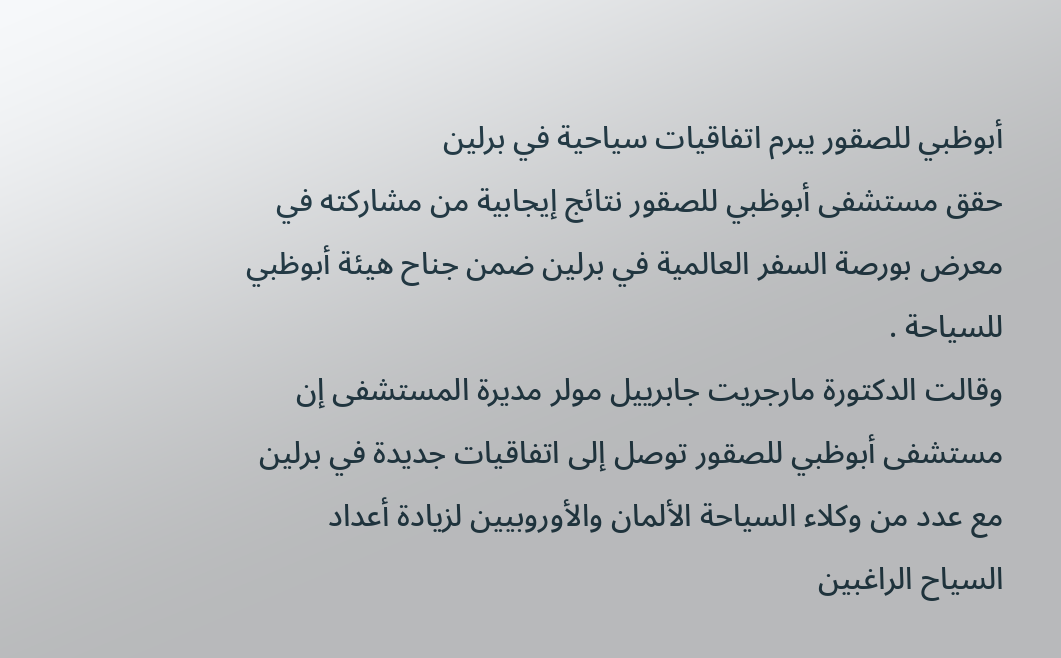أبوظبي للصقور يبرم اتفاقيات سياحية في برلين
حقق مستشفى أبوظبي للصقور نتائج إيجابية من مشاركته في معرض بورصة السفر العالمية في برلين ضمن جناح هيئة أبوظبي للسياحة .
وقالت الدكتورة مارجريت جابرييل مولر مديرة المستشفى إن مستشفى أبوظبي للصقور توصل إلى اتفاقيات جديدة في برلين مع عدد من وكلاء السياحة الألمان والأوروبيين لزيادة أعداد السياح الراغبين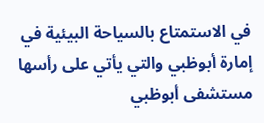في الاستمتاع بالسياحة البيئية في إمارة أبوظبي والتي يأتي على رأسها مستشفى أبوظبي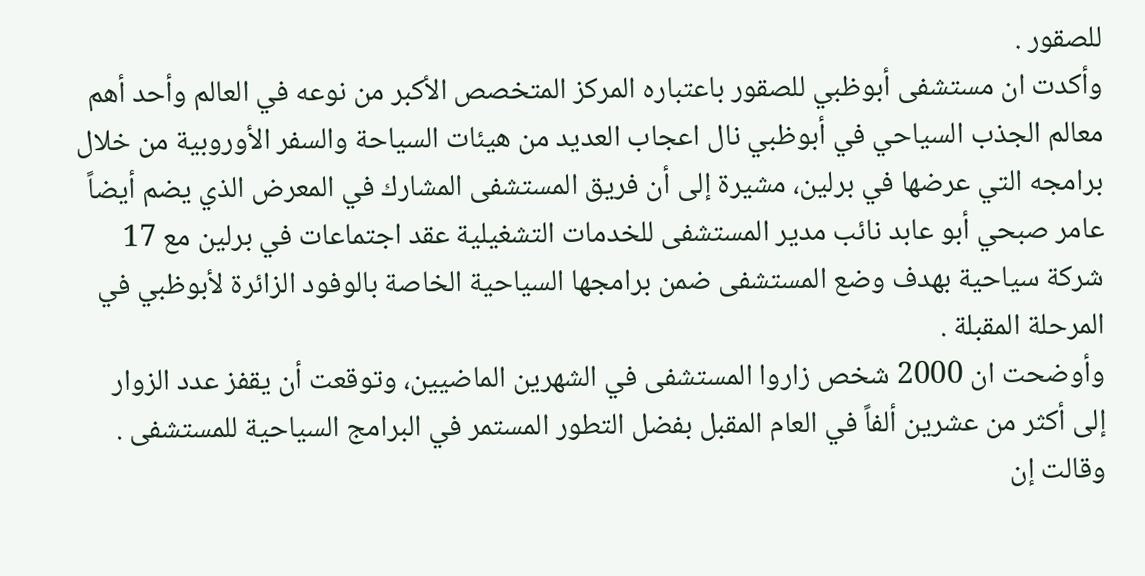للصقور .
وأكدت ان مستشفى أبوظبي للصقور باعتباره المركز المتخصص الأكبر من نوعه في العالم وأحد أهم معالم الجذب السياحي في أبوظبي نال اعجاب العديد من هيئات السياحة والسفر الأوروبية من خلال برامجه التي عرضها في برلين، مشيرة إلى أن فريق المستشفى المشارك في المعرض الذي يضم أيضاً عامر صبحي أبو عابد نائب مدير المستشفى للخدمات التشغيلية عقد اجتماعات في برلين مع 17 شركة سياحية بهدف وضع المستشفى ضمن برامجها السياحية الخاصة بالوفود الزائرة لأبوظبي في المرحلة المقبلة .
وأوضحت ان 2000 شخص زاروا المستشفى في الشهرين الماضيين، وتوقعت أن يقفز عدد الزوار إلى أكثر من عشرين ألفاً في العام المقبل بفضل التطور المستمر في البرامج السياحية للمستشفى . وقالت إن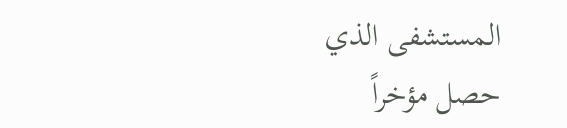المستشفى الذي حصل مؤخراً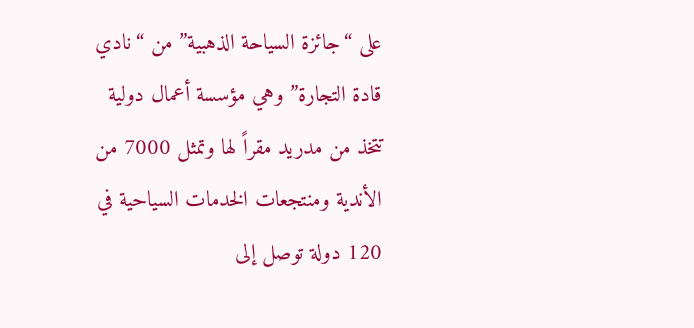على “جائزة السياحة الذهبية” من “نادي قادة التجارة” وهي مؤسسة أعمال دولية تتخذ من مدريد مقراً لها وتمثل 7000 من الأندية ومنتجعات الخدمات السياحية في 120 دولة توصل إلى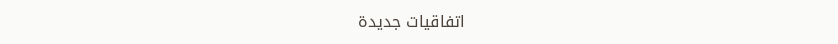اتفاقيات جديدة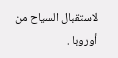لاستقبال السياح من أوروبا .